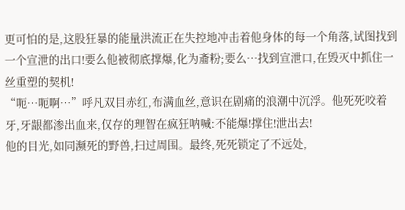更可怕的是,这股狂暴的能量洪流正在失控地冲击着他身体的每一个角落,试图找到一个宣泄的出口!要么他被彻底撑爆,化为齑粉;要么…找到宣泄口,在毁灭中抓住一丝重塑的契机!
“呃…呃啊…”呼凡双目赤红,布满血丝,意识在剧痛的浪潮中沉浮。他死死咬着牙,牙龈都渗出血来,仅存的理智在疯狂呐喊:不能爆!撑住!泄出去!
他的目光,如同濒死的野兽,扫过周围。最终,死死锁定了不远处,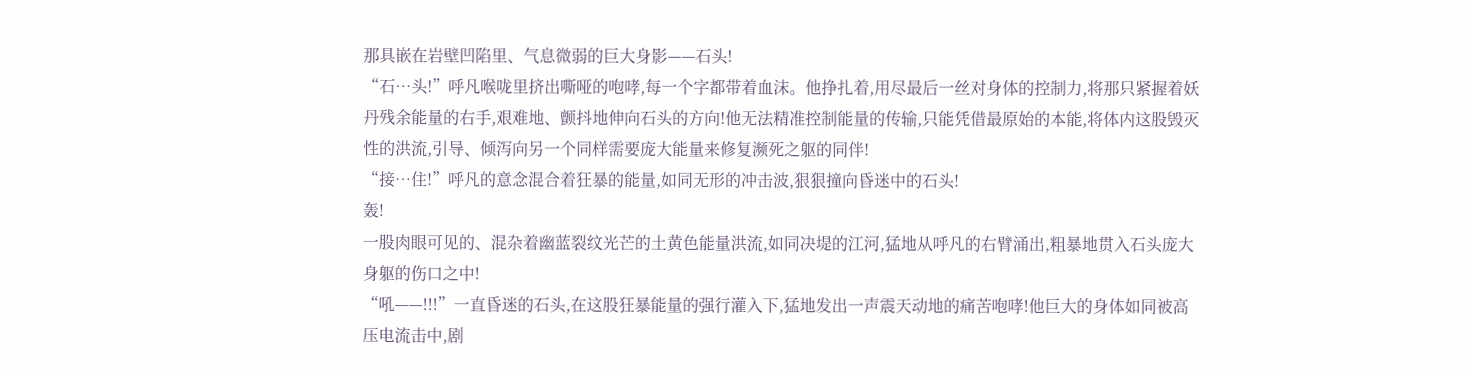那具嵌在岩壁凹陷里、气息微弱的巨大身影——石头!
“石…头!”呼凡喉咙里挤出嘶哑的咆哮,每一个字都带着血沫。他挣扎着,用尽最后一丝对身体的控制力,将那只紧握着妖丹残余能量的右手,艰难地、颤抖地伸向石头的方向!他无法精准控制能量的传输,只能凭借最原始的本能,将体内这股毁灭性的洪流,引导、倾泻向另一个同样需要庞大能量来修复濒死之躯的同伴!
“接…住!”呼凡的意念混合着狂暴的能量,如同无形的冲击波,狠狠撞向昏迷中的石头!
轰!
一股肉眼可见的、混杂着幽蓝裂纹光芒的土黄色能量洪流,如同决堤的江河,猛地从呼凡的右臂涌出,粗暴地贯入石头庞大身躯的伤口之中!
“吼——!!!”一直昏迷的石头,在这股狂暴能量的强行灌入下,猛地发出一声震天动地的痛苦咆哮!他巨大的身体如同被高压电流击中,剧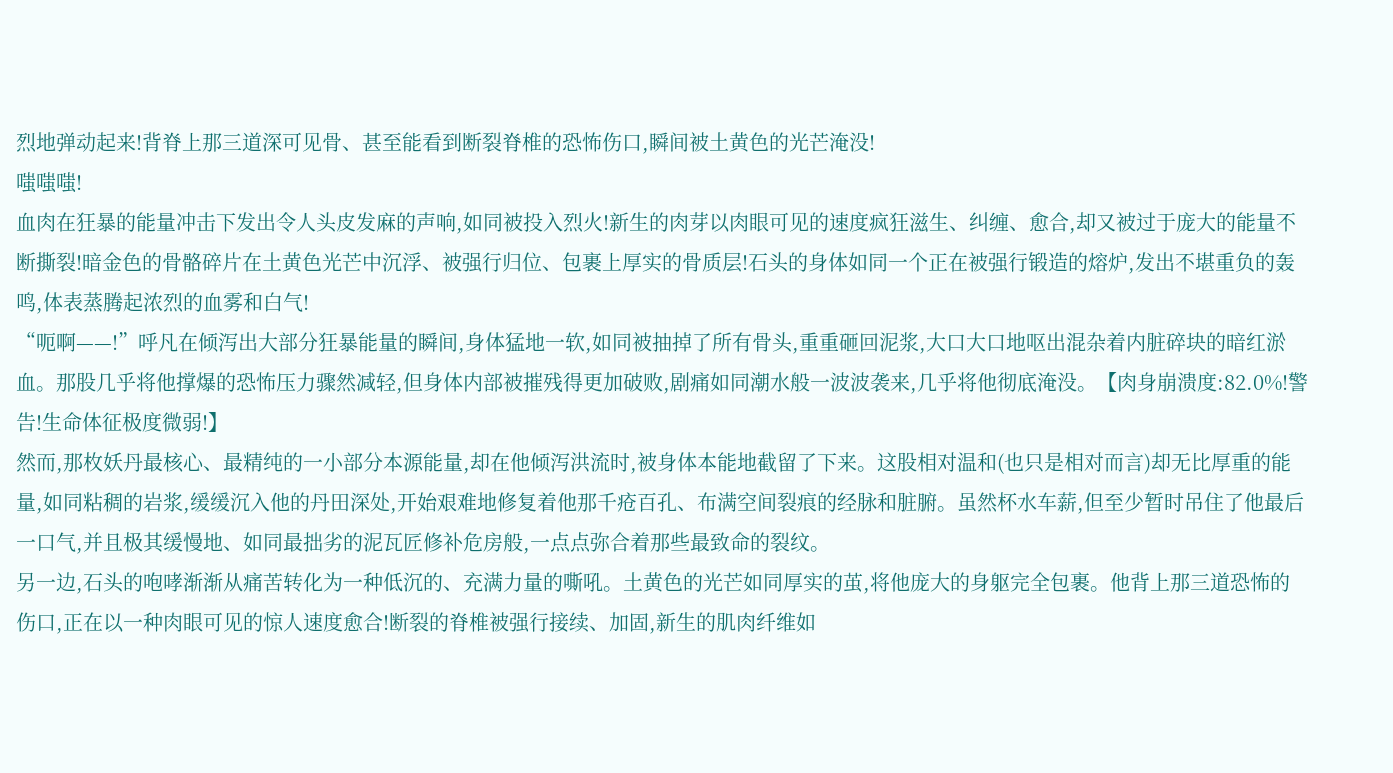烈地弹动起来!背脊上那三道深可见骨、甚至能看到断裂脊椎的恐怖伤口,瞬间被土黄色的光芒淹没!
嗤嗤嗤!
血肉在狂暴的能量冲击下发出令人头皮发麻的声响,如同被投入烈火!新生的肉芽以肉眼可见的速度疯狂滋生、纠缠、愈合,却又被过于庞大的能量不断撕裂!暗金色的骨骼碎片在土黄色光芒中沉浮、被强行归位、包裹上厚实的骨质层!石头的身体如同一个正在被强行锻造的熔炉,发出不堪重负的轰鸣,体表蒸腾起浓烈的血雾和白气!
“呃啊——!”呼凡在倾泻出大部分狂暴能量的瞬间,身体猛地一软,如同被抽掉了所有骨头,重重砸回泥浆,大口大口地呕出混杂着内脏碎块的暗红淤血。那股几乎将他撑爆的恐怖压力骤然减轻,但身体内部被摧残得更加破败,剧痛如同潮水般一波波袭来,几乎将他彻底淹没。【肉身崩溃度:82.0%!警告!生命体征极度微弱!】
然而,那枚妖丹最核心、最精纯的一小部分本源能量,却在他倾泻洪流时,被身体本能地截留了下来。这股相对温和(也只是相对而言)却无比厚重的能量,如同粘稠的岩浆,缓缓沉入他的丹田深处,开始艰难地修复着他那千疮百孔、布满空间裂痕的经脉和脏腑。虽然杯水车薪,但至少暂时吊住了他最后一口气,并且极其缓慢地、如同最拙劣的泥瓦匠修补危房般,一点点弥合着那些最致命的裂纹。
另一边,石头的咆哮渐渐从痛苦转化为一种低沉的、充满力量的嘶吼。土黄色的光芒如同厚实的茧,将他庞大的身躯完全包裹。他背上那三道恐怖的伤口,正在以一种肉眼可见的惊人速度愈合!断裂的脊椎被强行接续、加固,新生的肌肉纤维如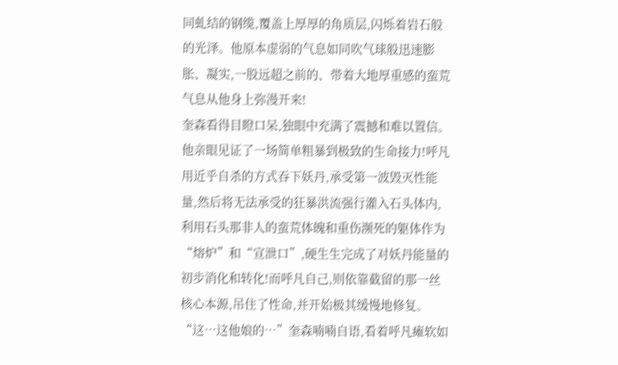同虬结的钢缆,覆盖上厚厚的角质层,闪烁着岩石般的光泽。他原本虚弱的气息如同吹气球般迅速膨胀、凝实,一股远超之前的、带着大地厚重感的蛮荒气息从他身上弥漫开来!
奎森看得目瞪口呆,独眼中充满了震撼和难以置信。他亲眼见证了一场简单粗暴到极致的生命接力!呼凡用近乎自杀的方式吞下妖丹,承受第一波毁灭性能量,然后将无法承受的狂暴洪流强行灌入石头体内,利用石头那非人的蛮荒体魄和重伤濒死的躯体作为“熔炉”和“宣泄口”,硬生生完成了对妖丹能量的初步消化和转化!而呼凡自己,则依靠截留的那一丝核心本源,吊住了性命,并开始极其缓慢地修复。
“这…这他娘的…”奎森喃喃自语,看着呼凡瘫软如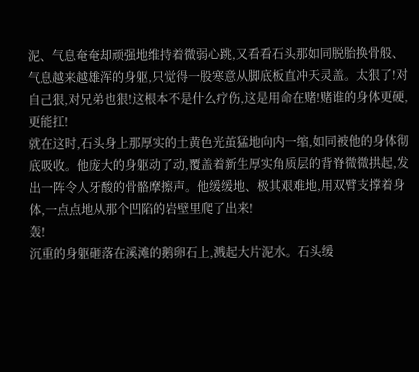泥、气息奄奄却顽强地维持着微弱心跳,又看看石头那如同脱胎换骨般、气息越来越雄浑的身躯,只觉得一股寒意从脚底板直冲天灵盖。太狠了!对自己狠,对兄弟也狠!这根本不是什么疗伤,这是用命在赌!赌谁的身体更硬,更能扛!
就在这时,石头身上那厚实的土黄色光茧猛地向内一缩,如同被他的身体彻底吸收。他庞大的身躯动了动,覆盖着新生厚实角质层的背脊微微拱起,发出一阵令人牙酸的骨骼摩擦声。他缓缓地、极其艰难地,用双臂支撑着身体,一点点地从那个凹陷的岩壁里爬了出来!
轰!
沉重的身躯砸落在溪滩的鹅卵石上,溅起大片泥水。石头缓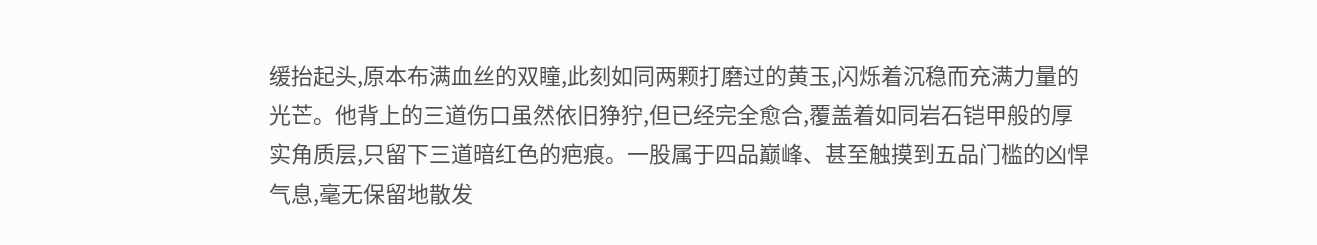缓抬起头,原本布满血丝的双瞳,此刻如同两颗打磨过的黄玉,闪烁着沉稳而充满力量的光芒。他背上的三道伤口虽然依旧狰狞,但已经完全愈合,覆盖着如同岩石铠甲般的厚实角质层,只留下三道暗红色的疤痕。一股属于四品巅峰、甚至触摸到五品门槛的凶悍气息,毫无保留地散发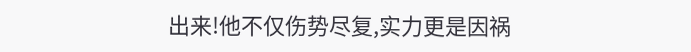出来!他不仅伤势尽复,实力更是因祸